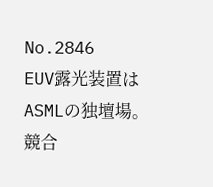No.2846
EUV露光装置はASMLの独壇場。
競合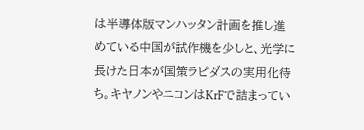は半導体版マンハッタン計画を推し進めている中国が試作機を少しと、光学に長けた日本が国策ラピダスの実用化待ち。キヤノンやニコンはKrFで詰まってい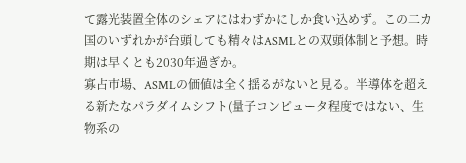て露光装置全体のシェアにはわずかにしか食い込めず。この二カ国のいずれかが台頭しても精々はASMLとの双頭体制と予想。時期は早くとも2030年過ぎか。
寡占市場、ASMLの価値は全く揺るがないと見る。半導体を超える新たなパラダイムシフト(量子コンピュータ程度ではない、生物系の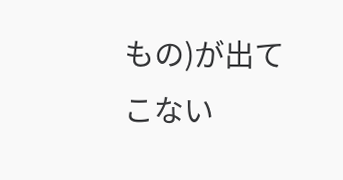もの)が出てこない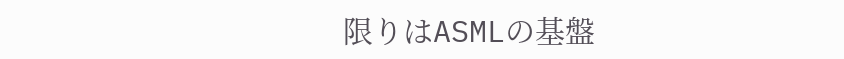限りはASMLの基盤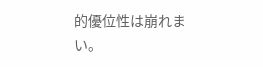的優位性は崩れまい。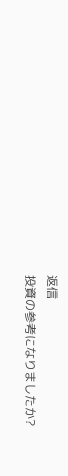返信
投資の参考になりましたか?